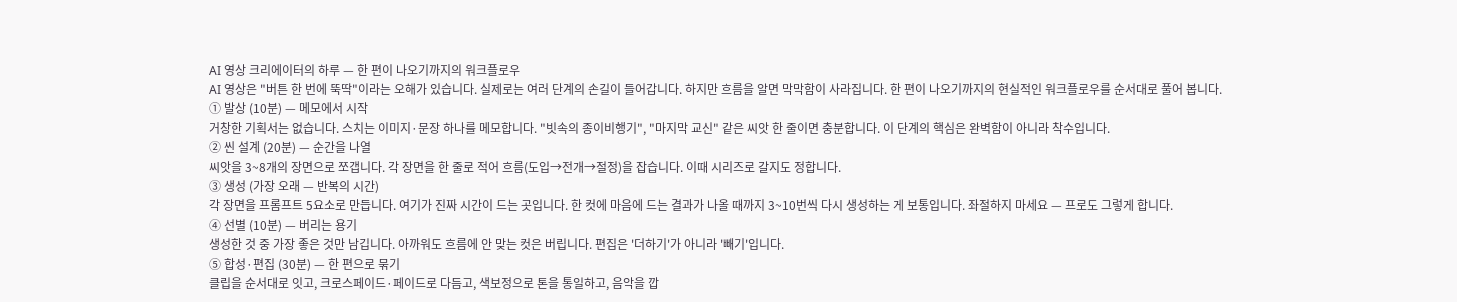AI 영상 크리에이터의 하루 — 한 편이 나오기까지의 워크플로우
AI 영상은 "버튼 한 번에 뚝딱"이라는 오해가 있습니다. 실제로는 여러 단계의 손길이 들어갑니다. 하지만 흐름을 알면 막막함이 사라집니다. 한 편이 나오기까지의 현실적인 워크플로우를 순서대로 풀어 봅니다.
① 발상 (10분) — 메모에서 시작
거창한 기획서는 없습니다. 스치는 이미지·문장 하나를 메모합니다. "빗속의 종이비행기", "마지막 교신" 같은 씨앗 한 줄이면 충분합니다. 이 단계의 핵심은 완벽함이 아니라 착수입니다.
② 씬 설계 (20분) — 순간을 나열
씨앗을 3~8개의 장면으로 쪼갭니다. 각 장면을 한 줄로 적어 흐름(도입→전개→절정)을 잡습니다. 이때 시리즈로 갈지도 정합니다.
③ 생성 (가장 오래 — 반복의 시간)
각 장면을 프롬프트 5요소로 만듭니다. 여기가 진짜 시간이 드는 곳입니다. 한 컷에 마음에 드는 결과가 나올 때까지 3~10번씩 다시 생성하는 게 보통입니다. 좌절하지 마세요 — 프로도 그렇게 합니다.
④ 선별 (10분) — 버리는 용기
생성한 것 중 가장 좋은 것만 남깁니다. 아까워도 흐름에 안 맞는 컷은 버립니다. 편집은 '더하기'가 아니라 '빼기'입니다.
⑤ 합성·편집 (30분) — 한 편으로 묶기
클립을 순서대로 잇고, 크로스페이드·페이드로 다듬고, 색보정으로 톤을 통일하고, 음악을 깝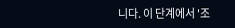니다. 이 단계에서 '조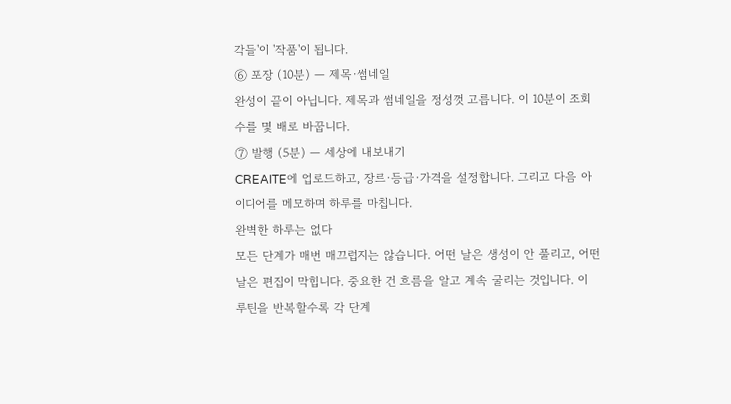각들'이 '작품'이 됩니다.
⑥ 포장 (10분) — 제목·썸네일
완성이 끝이 아닙니다. 제목과 썸네일을 정성껏 고릅니다. 이 10분이 조회수를 몇 배로 바꿉니다.
⑦ 발행 (5분) — 세상에 내보내기
CREAITE에 업로드하고, 장르·등급·가격을 설정합니다. 그리고 다음 아이디어를 메모하며 하루를 마칩니다.
완벽한 하루는 없다
모든 단계가 매번 매끄럽지는 않습니다. 어떤 날은 생성이 안 풀리고, 어떤 날은 편집이 막힙니다. 중요한 건 흐름을 알고 계속 굴리는 것입니다. 이 루틴을 반복할수록 각 단계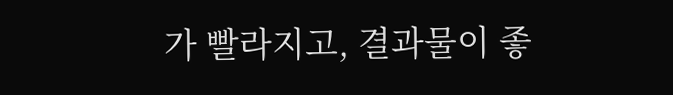가 빨라지고, 결과물이 좋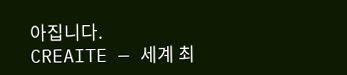아집니다.
CREAITE — 세계 최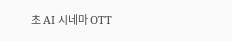초 AI 시네마 OTT